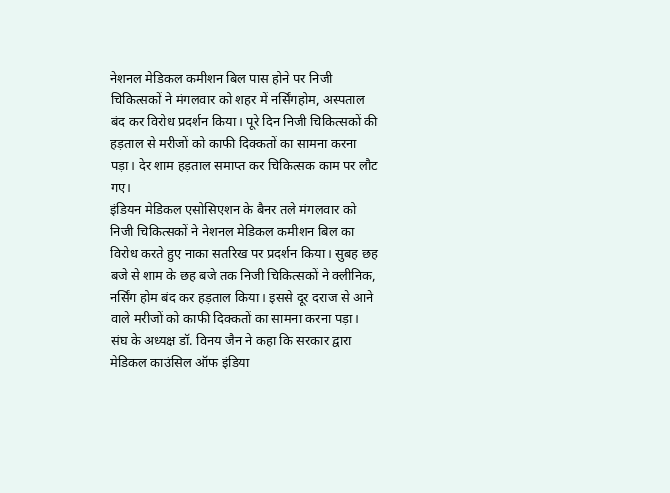नेशनल मेडिकल कमीशन बिल पास होने पर निजी चिकित्सकों ने मंगलवार को शहर में नर्सिंगहोम, अस्पताल बंद कर विरोध प्रदर्शन किया। पूरे दिन निजी चिकित्सकों की हड़ताल से मरीजों को काफी दिक्कतों का सामना करना पड़ा। देर शाम हड़ताल समाप्त कर चिकित्सक काम पर लौट गए।
इंडियन मेडिकल एसोसिएशन के बैनर तले मंगलवार को निजी चिकित्सकों ने नेशनल मेडिकल कमीशन बिल का विरोध करते हुए नाका सतरिख पर प्रदर्शन किया। सुबह छह बजे से शाम के छह बजे तक निजी चिकित्सकों ने क्लीनिक, नर्सिंग होम बंद कर हड़ताल किया। इससे दूर दराज से आने वाले मरीजों को काफी दिक्कतों का सामना करना पड़ा। संघ के अध्यक्ष डॉ. विनय जैन ने कहा कि सरकार द्वारा मेडिकल काउंसिल ऑफ इंडिया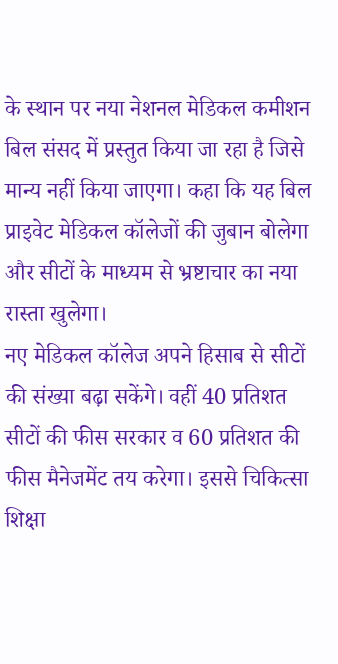के स्थान पर नया नेशनल मेडिकल कमीशन बिल संसद में प्रस्तुत किया जा रहा है जिसे मान्य नहीं किया जाएगा। कहा कि यह बिल प्राइवेट मेडिकल कॉलेजों की जुबान बोलेगा और सीटों के माध्यम से भ्रष्टाचार का नया रास्ता खुलेगा।
नए मेडिकल कॉलेज अपने हिसाब से सीटों की संख्या बढ़ा सकेंगे। वहीं 40 प्रतिशत सीटों की फीस सरकार व 60 प्रतिशत की फीस मैनेजमेंट तय करेगा। इससे चिकित्सा शिक्षा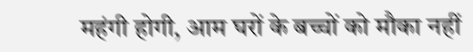महंगी होगी, आम घरों के बच्चों को मौका नहीं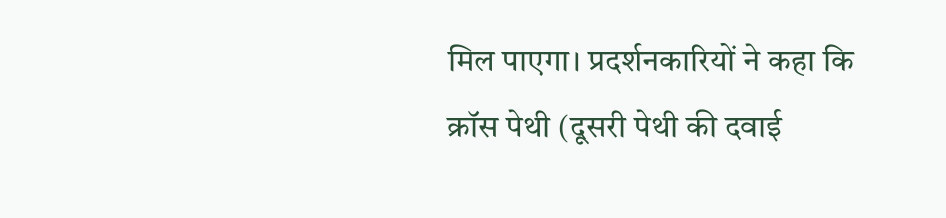मिल पाएगा। प्रदर्शनकारियों ने कहा कि क्रॉस पेथी (दूसरी पेथी की दवाई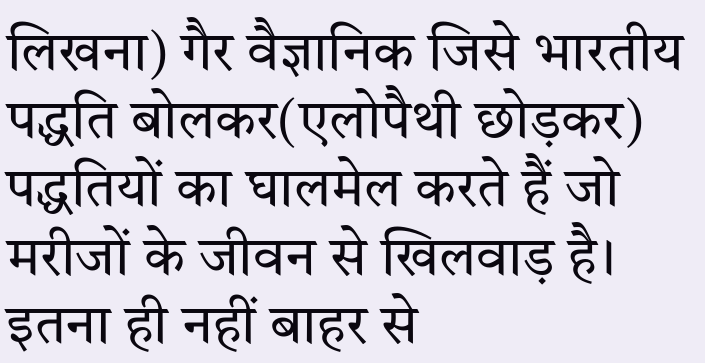लिखना) गैर वैज्ञानिक जिसे भारतीय पद्धति बोलकर(एलोपैथी छोड़कर) पद्धतियों का घालमेल करते हैं जो मरीजों के जीवन से खिलवाड़ है।
इतना ही नहीं बाहर से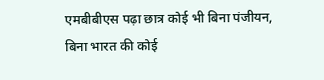एमबीबीएस पढ़ा छात्र कोई भी बिना पंजीयन, बिना भारत की कोई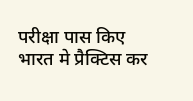परीक्षा पास किए भारत मे प्रैक्टिस कर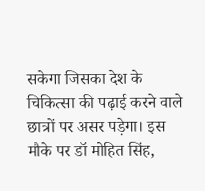सकेगा जिसका देश के चिकित्सा की पढ़ाई करने वाले छात्रों पर असर पड़ेगा। इस मौके पर डॉ मोहित सिंह,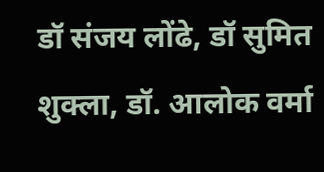डॉ संजय लोंढे, डॉ सुमित शुक्ला, डॉ. आलोक वर्मा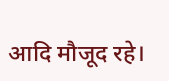आदि मौजूद रहे।